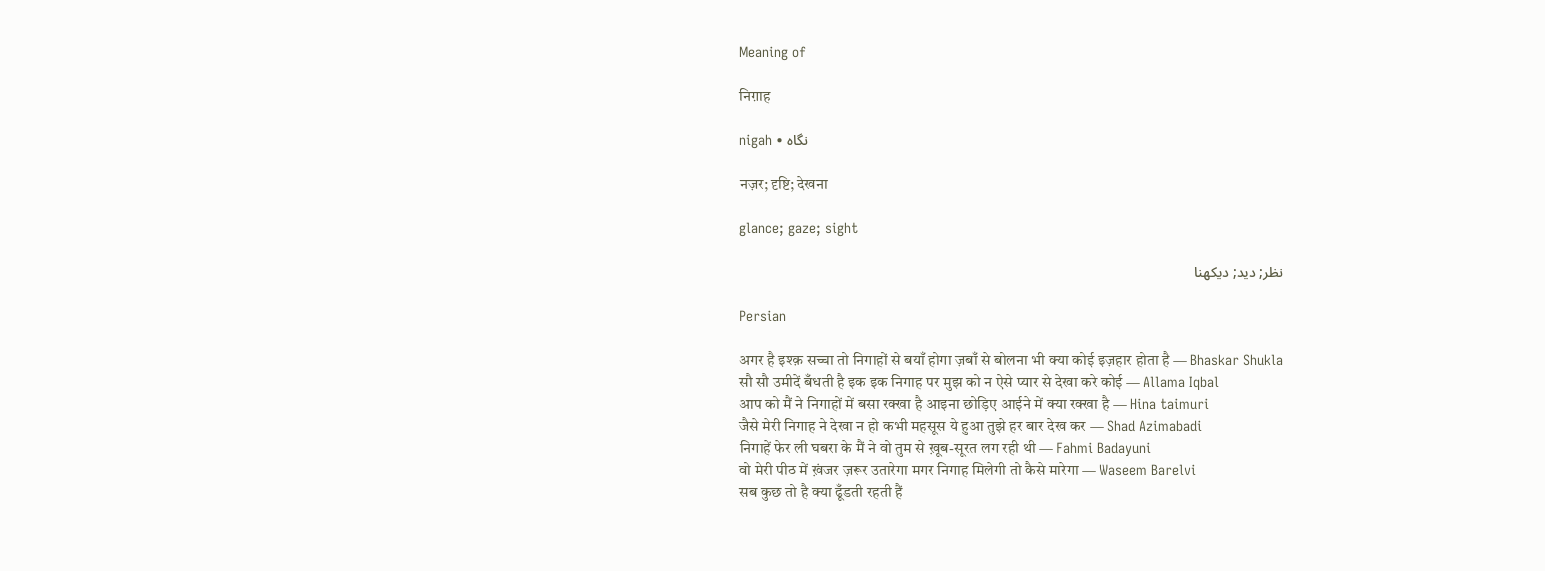Meaning of

निग़ाह

nigah • نگاہ

नज़र; दृष्टि; देखना

glance; gaze; sight

نظر; دید; دیکھنا

Persian

अगर है इश्क़ सच्चा तो निगाहों से बयाँ होगा ज़बाँ से बोलना भी क्या कोई इज़हार होता है — Bhaskar Shukla
सौ सौ उमीदें बँधती है इक इक निगाह पर मुझ को न ऐसे प्यार से देखा करे कोई — Allama Iqbal
आप को मैं ने निगाहों में बसा रक्खा है आइना छोड़िए आईने में क्या रक्खा है — Hina taimuri
जैसे मेरी निगाह ने देखा न हो कभी महसूस ये हुआ तुझे हर बार देख कर — Shad Azimabadi
निगाहें फेर ली घबरा के मैं ने वो तुम से ख़ूब-सूरत लग रही थी — Fahmi Badayuni
वो मेरी पीठ में ख़ंजर ज़रूर उतारेगा मगर निगाह मिलेगी तो कैसे मारेगा — Waseem Barelvi
सब कुछ तो है क्या ढूँडती रहती हैं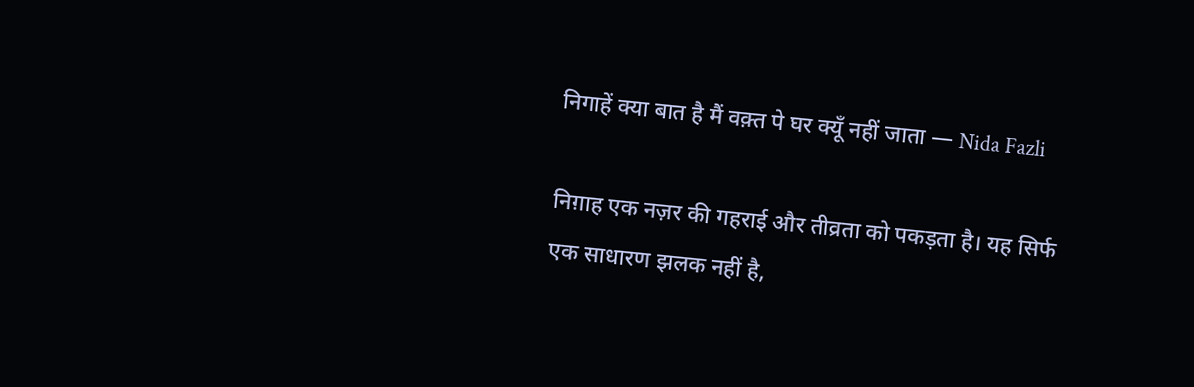निगाहें क्या बात है मैं वक़्त पे घर क्यूँ नहीं जाता — Nida Fazli

निग़ाह एक नज़र की गहराई और तीव्रता को पकड़ता है। यह सिर्फ एक साधारण झलक नहीं है,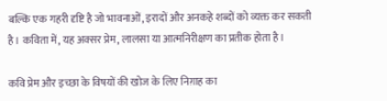बल्कि एक गहरी दृष्टि है जो भावनाओं, इरादों और अनकहे शब्दों को व्यक्त कर सकती है। कविता में, यह अक्सर प्रेम, लालसा या आत्मनिरीक्षण का प्रतीक होता है।

कवि प्रेम और इच्छा के विषयों की खोज के लिए निग़ाह का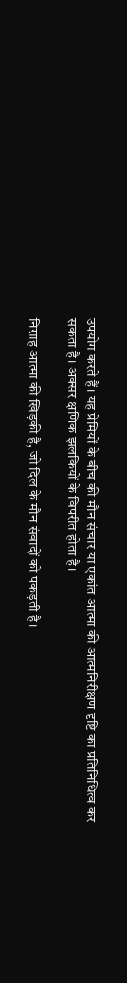उपयोग करते हैं। यह प्रेमियों के बीच की मौन संचार या एकांत आत्मा की आत्मनिरीक्षण दृष्टि का प्रतिनिधित्व कर सकता है। अक्सर क्षणिक झलकियों के विपरीत होता है।

निग़ाह आत्मा की खिड़की है, जो दिल के मौन संवादों को पकड़ती है।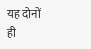यह दोनों ही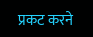प्रकट करने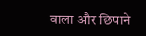वाला और छिपाने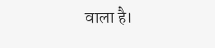वाला है।